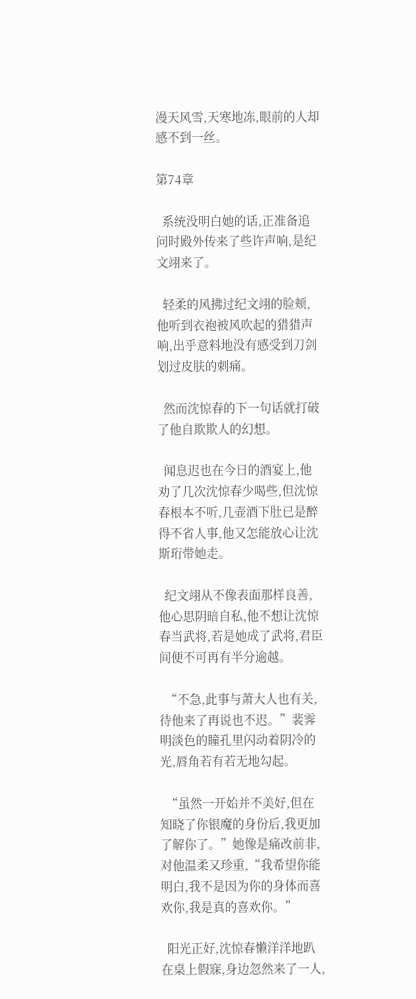漫天风雪,天寒地冻,眼前的人却感不到一丝。

第74章

  系统没明白她的话,正准备追问时殿外传来了些许声响,是纪文翊来了。

  轻柔的风拂过纪文翊的脸颊,他听到衣袍被风吹起的猎猎声响,出乎意料地没有感受到刀剑划过皮肤的刺痛。

  然而沈惊春的下一句话就打破了他自欺欺人的幻想。

  闻息迟也在今日的酒宴上,他劝了几次沈惊春少喝些,但沈惊春根本不听,几壶酒下肚已是醉得不省人事,他又怎能放心让沈斯珩带她走。

  纪文翊从不像表面那样良善,他心思阴暗自私,他不想让沈惊春当武将,若是她成了武将,君臣间便不可再有半分逾越。

  “不急,此事与萧大人也有关,待他来了再说也不迟。”裴霁明淡色的瞳孔里闪动着阴冷的光,唇角若有若无地勾起。

  “虽然一开始并不美好,但在知晓了你银魔的身份后,我更加了解你了。”她像是痛改前非,对他温柔又珍重,“我希望你能明白,我不是因为你的身体而喜欢你,我是真的喜欢你。”

  阳光正好,沈惊春懒洋洋地趴在桌上假寐,身边忽然来了一人,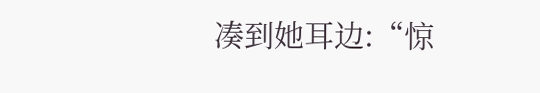凑到她耳边:“惊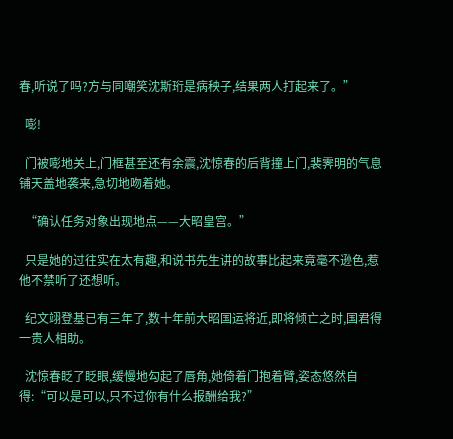春,听说了吗?方与同嘲笑沈斯珩是病秧子,结果两人打起来了。”

  嘭!

  门被嘭地关上,门框甚至还有余震,沈惊春的后背撞上门,裴霁明的气息铺天盖地袭来,急切地吻着她。

  “确认任务对象出现地点——大昭皇宫。”

  只是她的过往实在太有趣,和说书先生讲的故事比起来竟毫不逊色,惹他不禁听了还想听。

  纪文翊登基已有三年了,数十年前大昭国运将近,即将倾亡之时,国君得一贵人相助。

  沈惊春眨了眨眼,缓慢地勾起了唇角,她倚着门抱着臂,姿态悠然自得:“可以是可以,只不过你有什么报酬给我?”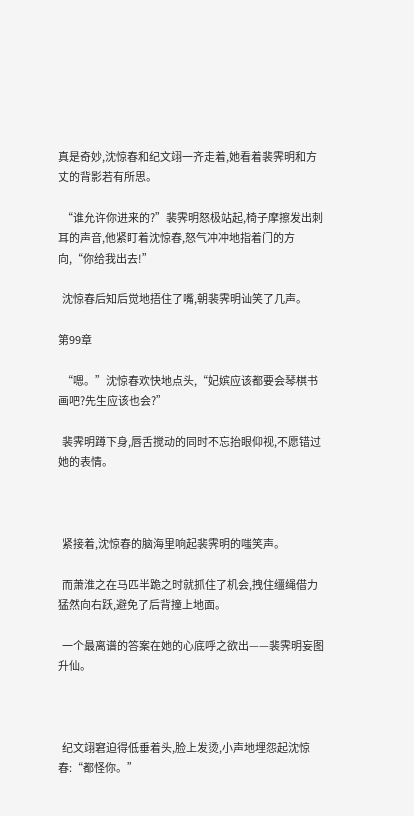真是奇妙,沈惊春和纪文翊一齐走着,她看着裴霁明和方丈的背影若有所思。

  “谁允许你进来的?”裴霁明怒极站起,椅子摩擦发出刺耳的声音,他紧盯着沈惊春,怒气冲冲地指着门的方向,“你给我出去!”

  沈惊春后知后觉地捂住了嘴,朝裴霁明讪笑了几声。

第99章

  “嗯。”沈惊春欢快地点头,“妃嫔应该都要会琴棋书画吧?先生应该也会?”

  裴霁明蹲下身,唇舌搅动的同时不忘抬眼仰视,不愿错过她的表情。



  紧接着,沈惊春的脑海里响起裴霁明的嗤笑声。

  而萧淮之在马匹半跪之时就抓住了机会,拽住缰绳借力猛然向右跃,避免了后背撞上地面。

  一个最离谱的答案在她的心底呼之欲出——裴霁明妄图升仙。



  纪文翊窘迫得低垂着头,脸上发烫,小声地埋怨起沈惊春:“都怪你。”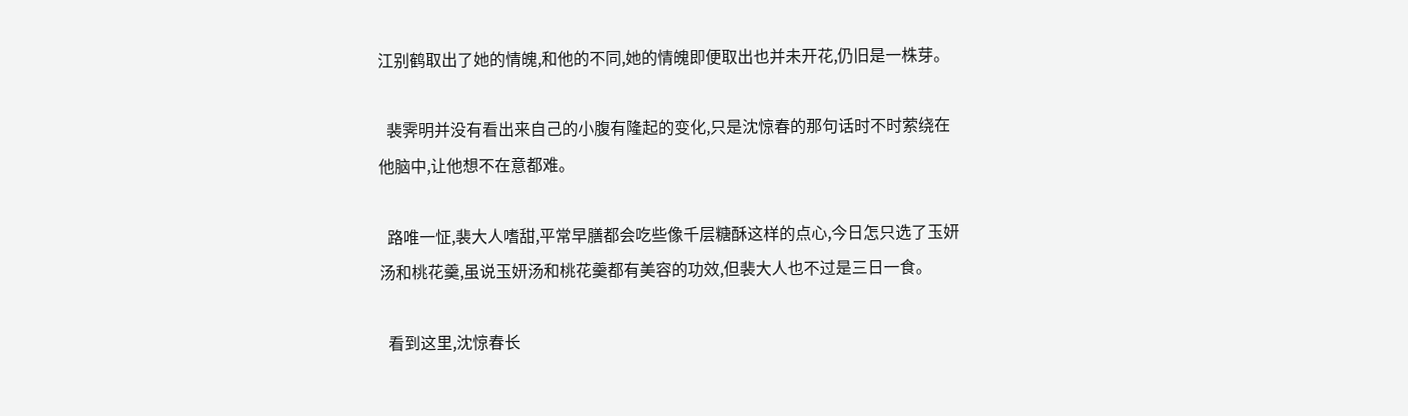江别鹤取出了她的情魄,和他的不同,她的情魄即便取出也并未开花,仍旧是一株芽。

  裴霁明并没有看出来自己的小腹有隆起的变化,只是沈惊春的那句话时不时萦绕在他脑中,让他想不在意都难。

  路唯一怔,裴大人嗜甜,平常早膳都会吃些像千层糖酥这样的点心,今日怎只选了玉妍汤和桃花羹,虽说玉妍汤和桃花羹都有美容的功效,但裴大人也不过是三日一食。

  看到这里,沈惊春长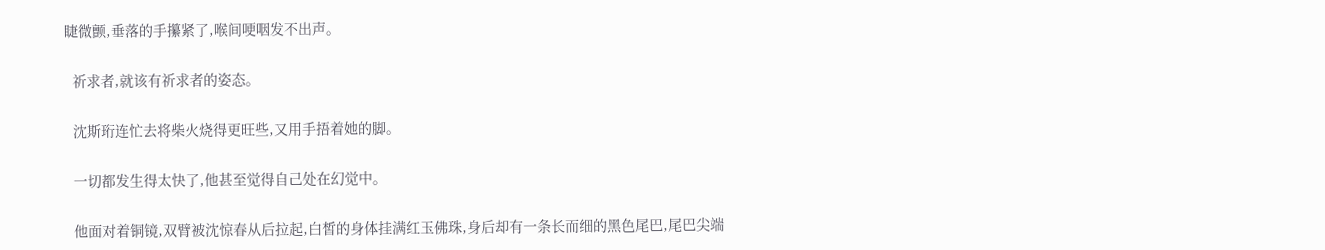睫微颤,垂落的手攥紧了,喉间哽咽发不出声。

  祈求者,就该有祈求者的姿态。

  沈斯珩连忙去将柴火烧得更旺些,又用手捂着她的脚。

  一切都发生得太快了,他甚至觉得自己处在幻觉中。

  他面对着铜镜,双臂被沈惊春从后拉起,白皙的身体挂满红玉佛珠,身后却有一条长而细的黑色尾巴,尾巴尖端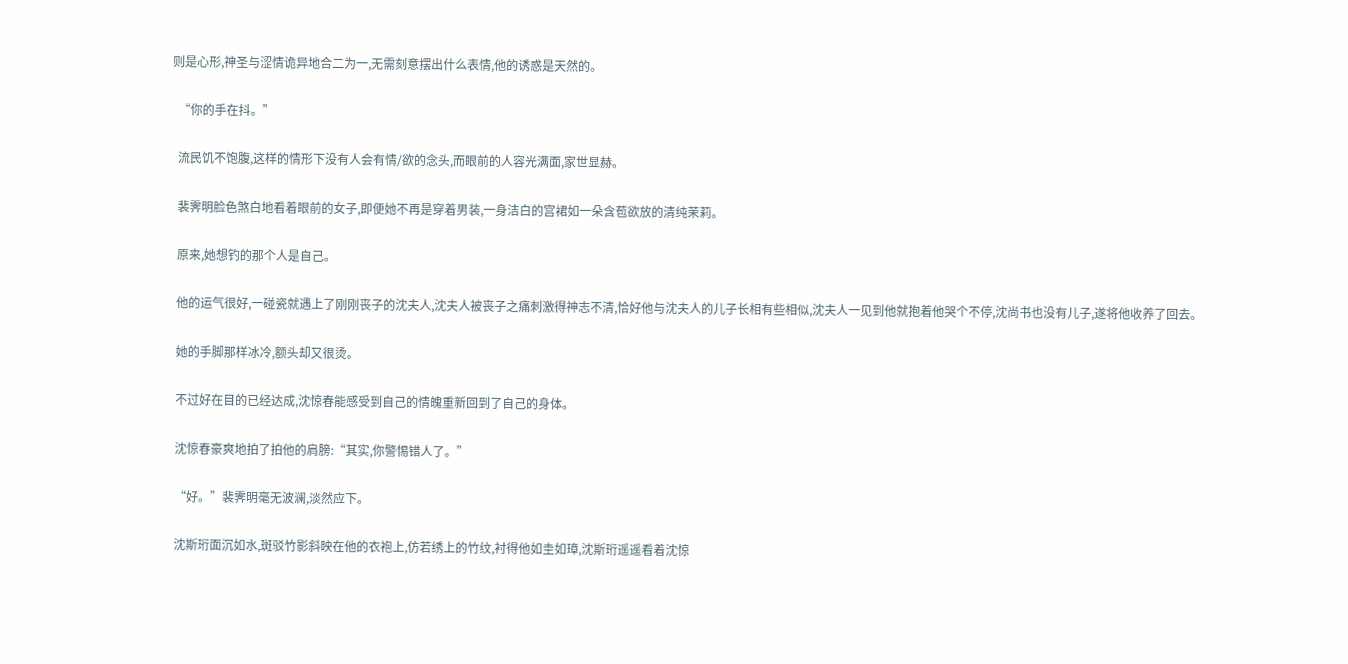则是心形,神圣与涩情诡异地合二为一,无需刻意摆出什么表情,他的诱惑是天然的。

  “你的手在抖。”

  流民饥不饱腹,这样的情形下没有人会有情/欲的念头,而眼前的人容光满面,家世显赫。

  裴霁明脸色煞白地看着眼前的女子,即便她不再是穿着男装,一身洁白的宫裙如一朵含苞欲放的清纯茉莉。

  原来,她想钓的那个人是自己。

  他的运气很好,一碰瓷就遇上了刚刚丧子的沈夫人,沈夫人被丧子之痛刺激得神志不清,恰好他与沈夫人的儿子长相有些相似,沈夫人一见到他就抱着他哭个不停,沈尚书也没有儿子,遂将他收养了回去。

  她的手脚那样冰冷,额头却又很烫。

  不过好在目的已经达成,沈惊春能感受到自己的情魄重新回到了自己的身体。

  沈惊春豪爽地拍了拍他的肩膀:“其实,你警惕错人了。”

  “好。”裴霁明毫无波澜,淡然应下。

  沈斯珩面沉如水,斑驳竹影斜映在他的衣袍上,仿若绣上的竹纹,衬得他如圭如璋,沈斯珩遥遥看着沈惊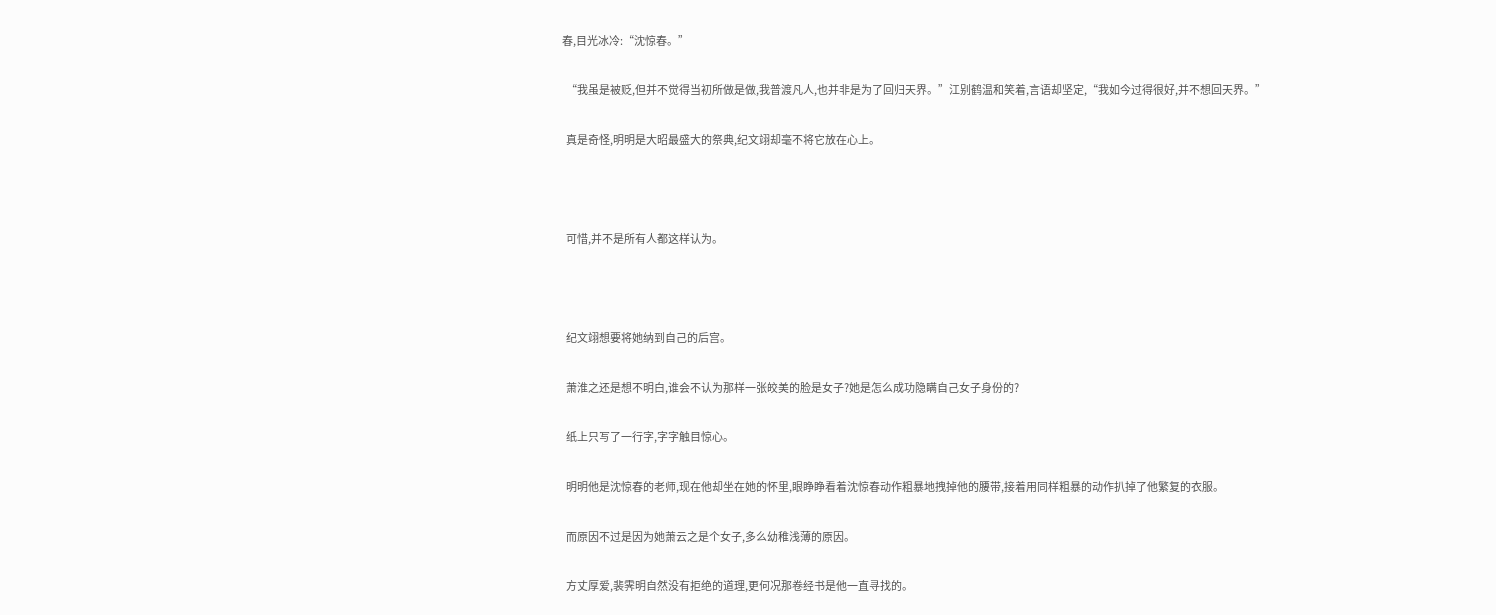春,目光冰冷:“沈惊春。”

  “我虽是被贬,但并不觉得当初所做是做,我普渡凡人,也并非是为了回归天界。”江别鹤温和笑着,言语却坚定,“我如今过得很好,并不想回天界。”

  真是奇怪,明明是大昭最盛大的祭典,纪文翊却毫不将它放在心上。



  可惜,并不是所有人都这样认为。



  纪文翊想要将她纳到自己的后宫。

  萧淮之还是想不明白,谁会不认为那样一张皎美的脸是女子?她是怎么成功隐瞒自己女子身份的?

  纸上只写了一行字,字字触目惊心。

  明明他是沈惊春的老师,现在他却坐在她的怀里,眼睁睁看着沈惊春动作粗暴地拽掉他的腰带,接着用同样粗暴的动作扒掉了他繁复的衣服。

  而原因不过是因为她萧云之是个女子,多么幼稚浅薄的原因。

  方丈厚爱,裴霁明自然没有拒绝的道理,更何况那卷经书是他一直寻找的。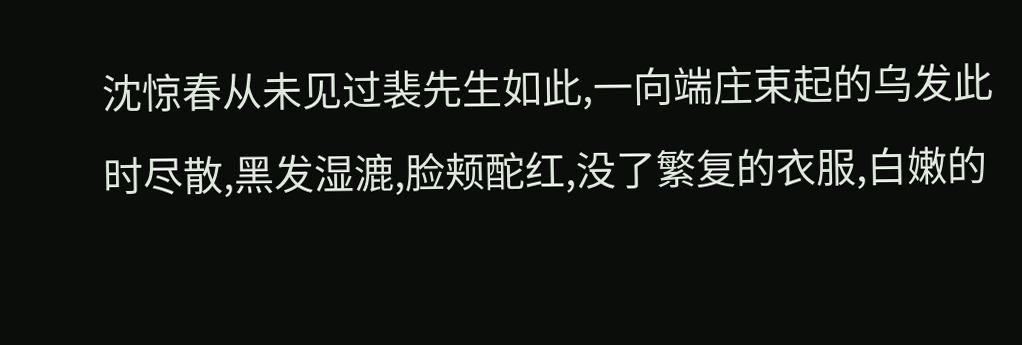沈惊春从未见过裴先生如此,一向端庄束起的乌发此时尽散,黑发湿漉,脸颊酡红,没了繁复的衣服,白嫩的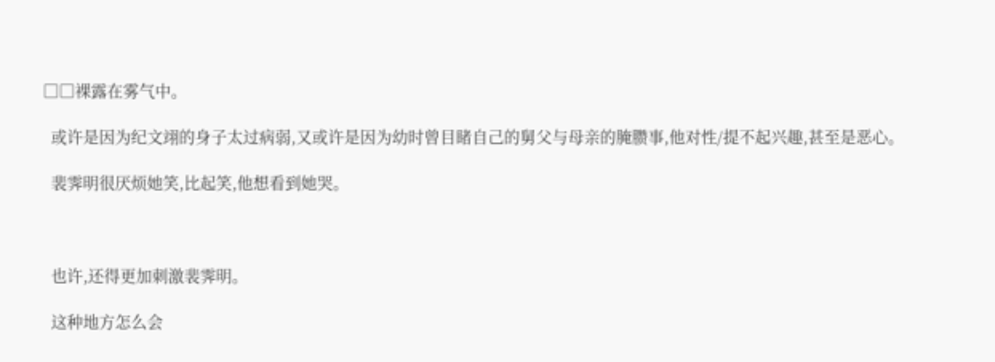□□裸露在雾气中。

  或许是因为纪文翊的身子太过病弱,又或许是因为幼时曾目睹自己的舅父与母亲的腌臜事,他对性/提不起兴趣,甚至是恶心。

  裴霁明很厌烦她笑,比起笑,他想看到她哭。



  也许,还得更加刺激裴霁明。

  这种地方怎么会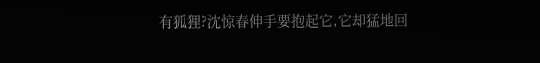有狐狸?沈惊春伸手要抱起它,它却猛地回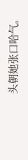头朝她张口哈气。